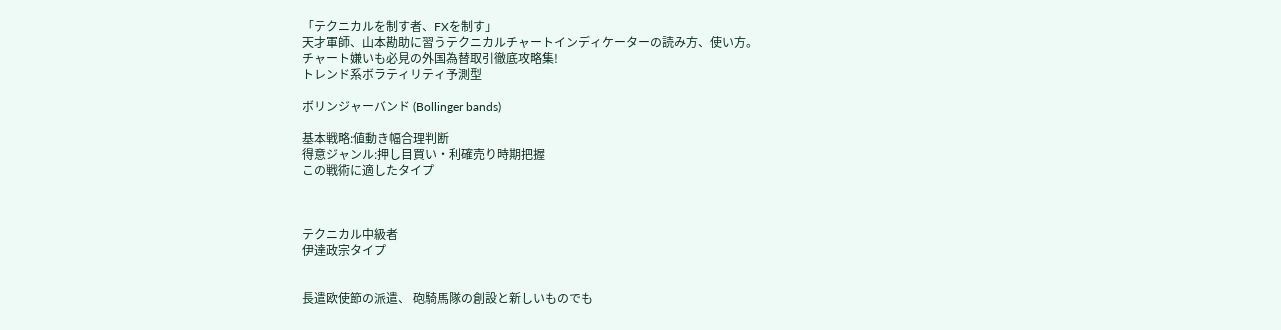「テクニカルを制す者、FXを制す」
天才軍師、山本勘助に習うテクニカルチャートインディケーターの読み方、使い方。
チャート嫌いも必見の外国為替取引徹底攻略集!
トレンド系ボラティリティ予測型

ボリンジャーバンド (Bollinger bands)

基本戦略:値動き幅合理判断
得意ジャンル:押し目買い・利確売り時期把握
この戦術に適したタイプ



テクニカル中級者
伊達政宗タイプ


長遣欧使節の派遣、 砲騎馬隊の創設と新しいものでも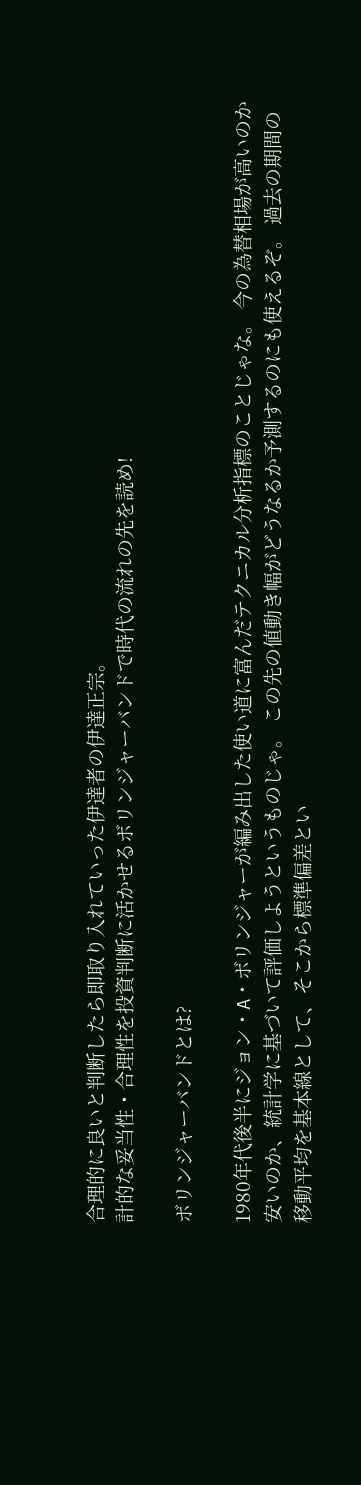合理的に良いと判断したら即取り入れていった伊達者の伊達正宗。
計的な妥当性・合理性を投資判断に活かせるボリンジャーバンドで時代の流れの先を読め!

ボリンジャーバンドとは?

1980年代後半にジョン・A・ボリンジャーが編み出した使い道に富んだテクニカル分析指標のことじゃな。 今の為替相場が高いのか安いのか、統計学に基づいて評価しようというものじゃ。 この先の値動き幅がどうなるか予測するのにも使えるぞ。 過去の期間の移動平均を基本線として、そこから標準偏差とい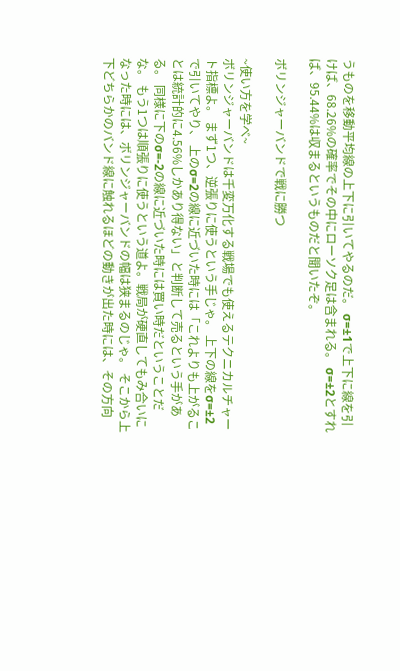うものを移動平均線の上下に引いてやるのだ。 σ=±1で上下に線を引けば、68.26%の確率でその中にローソク足は含まれる。 σ=±2とすれば、95.44%は収まるというものだと聞いたぞ。

ボリンジャーバンドで戦に勝つ

~使い方を学べ~
ボリンジャーバンドは千変万化する戦場でも使えるテクニカルチャート指標よ。 まず1つ、逆張りに使うという手じゃ。 上下の線をσ=±2で引いてやり、 上のσ=2の線に近づいた時には「これよりも上がることは統計的に4.56%しかあり得ない」と判断して売るという手がある。 同様に下のσ=-2の線に近づいた時には買い時だということだな。 もう1つは順張りに使うという道よ。戦局が硬直してもみ合いになった時には、ボリンジャーバンドの幅は狭まるのじゃ。 そこから上下どちらかのバンド線に触れるほどの動きが出た時には、その方向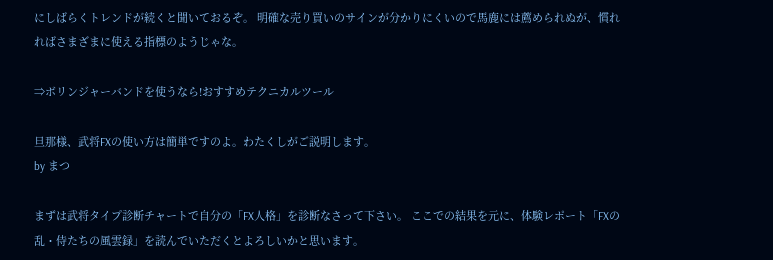にしばらくトレンドが続くと聞いておるぞ。 明確な売り買いのサインが分かりにくいので馬鹿には薦められぬが、慣れればさまざまに使える指標のようじゃな。

⇒ボリンジャーバンドを使うなら!おすすめテクニカルツール

旦那様、武将FXの使い方は簡単ですのよ。わたくしがご説明します。
by まつ

まずは武将タイプ診断チャートで自分の「FX人格」を診断なさって下さい。 ここでの結果を元に、体験レポート「FXの乱・侍たちの風雲録」を読んでいただくとよろしいかと思います。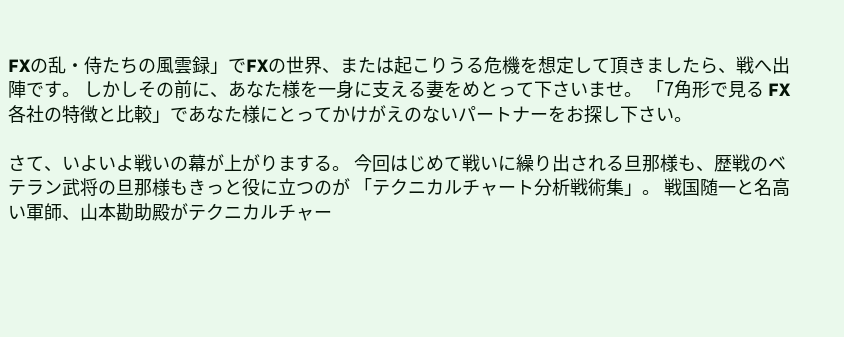FXの乱・侍たちの風雲録」でFXの世界、または起こりうる危機を想定して頂きましたら、戦へ出陣です。 しかしその前に、あなた様を一身に支える妻をめとって下さいませ。 「7角形で見る FX各社の特徴と比較」であなた様にとってかけがえのないパートナーをお探し下さい。

さて、いよいよ戦いの幕が上がりまする。 今回はじめて戦いに繰り出される旦那様も、歴戦のベテラン武将の旦那様もきっと役に立つのが 「テクニカルチャート分析戦術集」。 戦国随一と名高い軍師、山本勘助殿がテクニカルチャー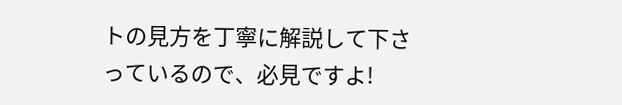トの見方を丁寧に解説して下さっているので、必見ですよ!